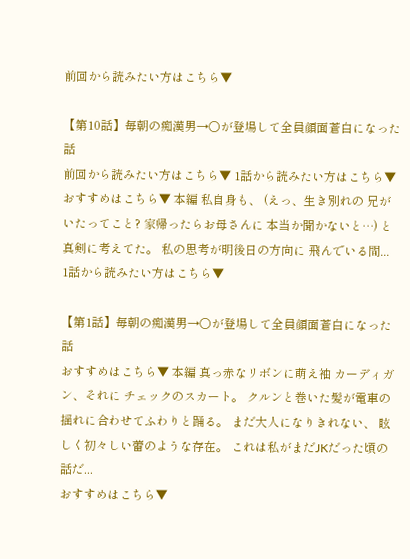前回から読みたい方はこちら▼

【第10話】毎朝の痴漢男→〇が登場して全員顔面蒼白になった話
前回から読みたい方はこちら▼ 1話から読みたい方はこちら▼ おすすめはこちら▼ 本編 私自身も、 (えっ、生き別れの 兄がいたってこと? 家帰ったらお母さんに 本当か聞かないと…) と真剣に考えてた。 私の思考が明後日の方向に 飛んでいる間...
1話から読みたい方はこちら▼

【第1話】毎朝の痴漢男→〇が登場して全員顔面蒼白になった話
おすすめはこちら▼ 本編 真っ赤なリボンに萌え袖 カーディガン、それに チェックのスカート。 クルンと巻いた髪が電車の 揺れに合わせてふわりと踊る。 まだ大人になりきれない、 眩しく初々しい蕾のような存在。 これは私がまだJKだった頃の話だ...
おすすめはこちら▼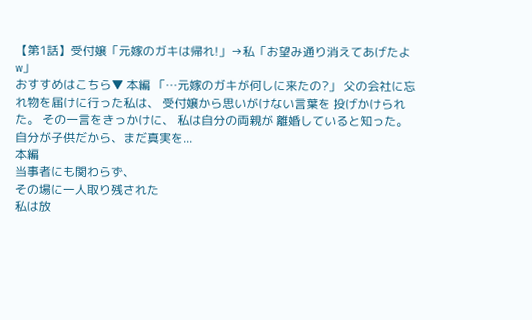【第1話】受付嬢「元嫁のガキは帰れ!」→私「お望み通り消えてあげたよw」
おすすめはこちら▼ 本編 「…元嫁のガキが何しに来たの?」 父の会社に忘れ物を届けに行った私は、 受付嬢から思いがけない言葉を 投げかけられた。 その一言をきっかけに、 私は自分の両親が 離婚していると知った。 自分が子供だから、まだ真実を...
本編
当事者にも関わらず、
その場に一人取り残された
私は放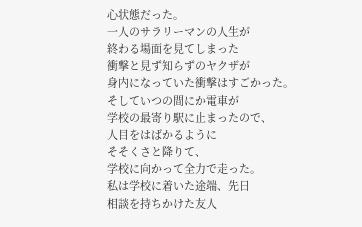心状態だった。
一人のサラリーマンの人生が
終わる場面を見てしまった
衝撃と見ず知らずのヤクザが
身内になっていた衝撃はすごかった。
そしていつの間にか電車が
学校の最寄り駅に止まったので、
人目をはばかるように
そそくさと降りて、
学校に向かって全力で走った。
私は学校に着いた途端、先日
相談を持ちかけた友人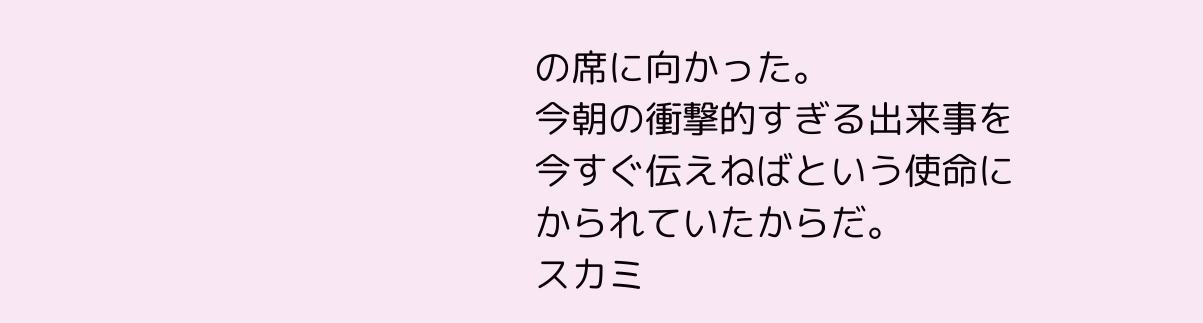の席に向かった。
今朝の衝撃的すぎる出来事を
今すぐ伝えねばという使命に
かられていたからだ。
スカミ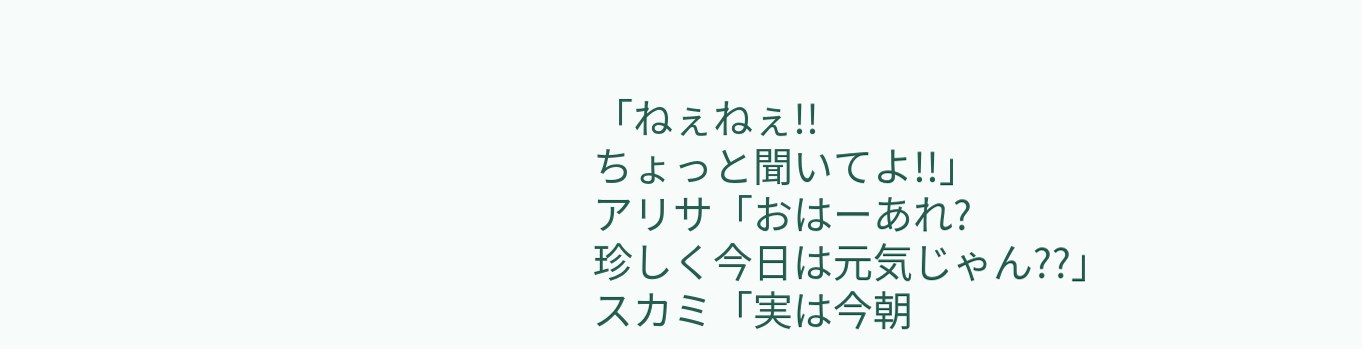「ねぇねぇ!!
ちょっと聞いてよ!!」
アリサ「おはーあれ?
珍しく今日は元気じゃん??」
スカミ「実は今朝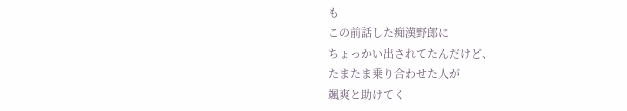も
この前話した痴漢野郎に
ちょっかい出されてたんだけど、
たまたま乗り合わせた人が
颯爽と助けてく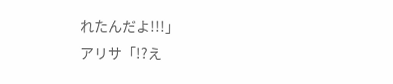れたんだよ!!!」
アリサ「!?え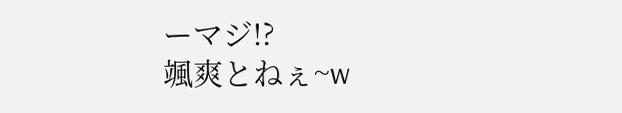ーマジ!?
颯爽とねぇ~w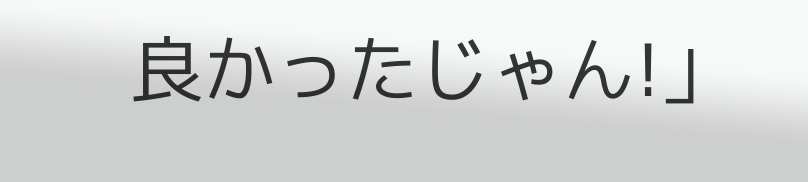良かったじゃん!」